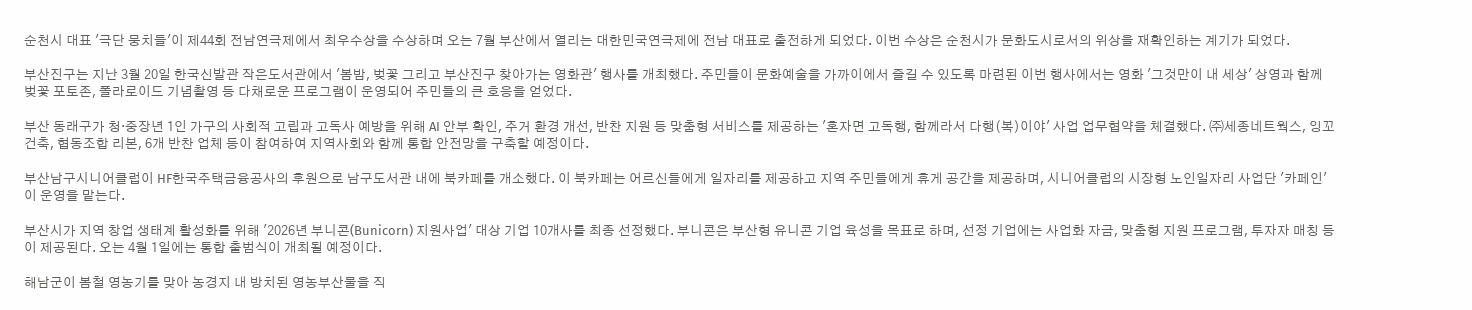순천시 대표 '극단 뭉치들'이 제44회 전남연극제에서 최우수상을 수상하며 오는 7월 부산에서 열리는 대한민국연극제에 전남 대표로 출전하게 되었다. 이번 수상은 순천시가 문화도시로서의 위상을 재확인하는 계기가 되었다.

부산진구는 지난 3월 20일 한국신발관 작은도서관에서 '봄밤, 벚꽃 그리고 부산진구 찾아가는 영화관' 행사를 개최했다. 주민들이 문화예술을 가까이에서 즐길 수 있도록 마련된 이번 행사에서는 영화 '그것만이 내 세상' 상영과 함께 벚꽃 포토존, 폴라로이드 기념촬영 등 다채로운 프로그램이 운영되어 주민들의 큰 호응을 얻었다.

부산 동래구가 청·중장년 1인 가구의 사회적 고립과 고독사 예방을 위해 AI 안부 확인, 주거 환경 개선, 반찬 지원 등 맞춤형 서비스를 제공하는 '혼자면 고독행, 함께라서 다행(복)이야' 사업 업무협약을 체결했다. ㈜세종네트웍스, 잉꼬건축, 협동조합 리본, 6개 반찬 업체 등이 참여하여 지역사회와 함께 통합 안전망을 구축할 예정이다.

부산남구시니어클럽이 HF한국주택금융공사의 후원으로 남구도서관 내에 북카페를 개소했다. 이 북카페는 어르신들에게 일자리를 제공하고 지역 주민들에게 휴게 공간을 제공하며, 시니어클럽의 시장형 노인일자리 사업단 '카페인'이 운영을 맡는다.

부산시가 지역 창업 생태계 활성화를 위해 '2026년 부니콘(Bunicorn) 지원사업' 대상 기업 10개사를 최종 선정했다. 부니콘은 부산형 유니콘 기업 육성을 목표로 하며, 선정 기업에는 사업화 자금, 맞춤형 지원 프로그램, 투자자 매칭 등이 제공된다. 오는 4월 1일에는 통합 출범식이 개최될 예정이다.

해남군이 봄철 영농기를 맞아 농경지 내 방치된 영농부산물을 직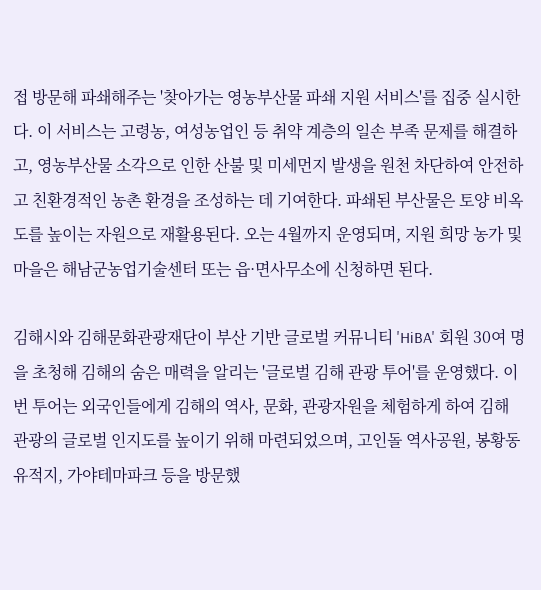접 방문해 파쇄해주는 '찾아가는 영농부산물 파쇄 지원 서비스'를 집중 실시한다. 이 서비스는 고령농, 여성농업인 등 취약 계층의 일손 부족 문제를 해결하고, 영농부산물 소각으로 인한 산불 및 미세먼지 발생을 원천 차단하여 안전하고 친환경적인 농촌 환경을 조성하는 데 기여한다. 파쇄된 부산물은 토양 비옥도를 높이는 자원으로 재활용된다. 오는 4월까지 운영되며, 지원 희망 농가 및 마을은 해남군농업기술센터 또는 읍·면사무소에 신청하면 된다.

김해시와 김해문화관광재단이 부산 기반 글로벌 커뮤니티 'HiBA' 회원 30여 명을 초청해 김해의 숨은 매력을 알리는 '글로벌 김해 관광 투어'를 운영했다. 이번 투어는 외국인들에게 김해의 역사, 문화, 관광자원을 체험하게 하여 김해 관광의 글로벌 인지도를 높이기 위해 마련되었으며, 고인돌 역사공원, 봉황동 유적지, 가야테마파크 등을 방문했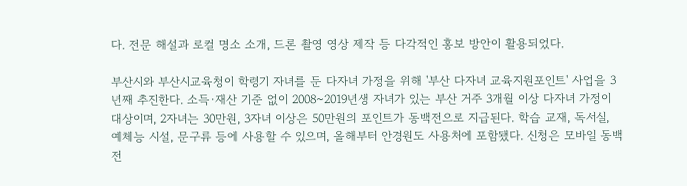다. 전문 해설과 로컬 명소 소개, 드론 촬영 영상 제작 등 다각적인 홍보 방안이 활용되었다.

부산시와 부산시교육청이 학령기 자녀를 둔 다자녀 가정을 위해 '부산 다자녀 교육지원포인트' 사업을 3년째 추진한다. 소득·재산 기준 없이 2008~2019년생 자녀가 있는 부산 거주 3개월 이상 다자녀 가정이 대상이며, 2자녀는 30만원, 3자녀 이상은 50만원의 포인트가 동백전으로 지급된다. 학습 교재, 독서실, 예체능 시설, 문구류 등에 사용할 수 있으며, 올해부터 안경원도 사용처에 포함됐다. 신청은 모바일 동백전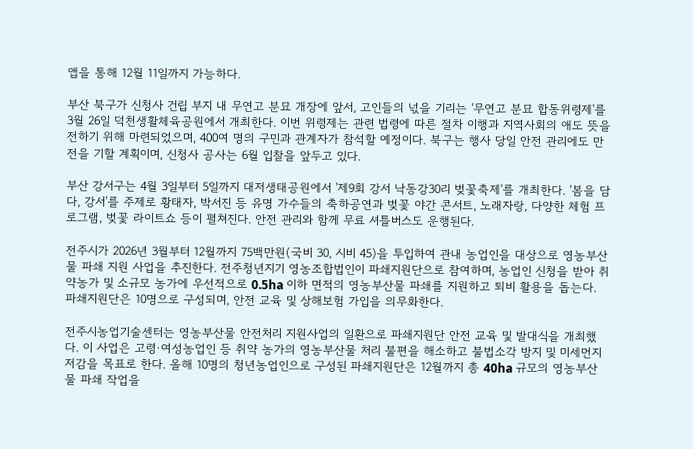앱을 통해 12월 11일까지 가능하다.

부산 북구가 신청사 건립 부지 내 무연고 분묘 개장에 앞서, 고인들의 넋을 기리는 '무연고 분묘 합동위령제'를 3월 26일 덕천생활체육공원에서 개최한다. 이번 위령제는 관련 법령에 따른 절차 이행과 지역사회의 애도 뜻을 전하기 위해 마련되었으며, 400여 명의 구민과 관계자가 참석할 예정이다. 북구는 행사 당일 안전 관리에도 만전을 기할 계획이며, 신청사 공사는 6월 입찰을 앞두고 있다.

부산 강서구는 4월 3일부터 5일까지 대저생태공원에서 '제9회 강서 낙동강30리 벚꽃축제'를 개최한다. '봄을 담다, 강서'를 주제로 황태자, 박서진 등 유명 가수들의 축하공연과 벚꽃 야간 콘서트, 노래자랑, 다양한 체험 프로그램, 벚꽃 라이트쇼 등이 펼쳐진다. 안전 관리와 함께 무료 셔틀버스도 운행된다.

전주시가 2026년 3월부터 12월까지 75백만원(국비 30, 시비 45)을 투입하여 관내 농업인을 대상으로 영농부산물 파쇄 지원 사업을 추진한다. 전주청년지기 영농조합법인이 파쇄지원단으로 참여하며, 농업인 신청을 받아 취약농가 및 소규모 농가에 우선적으로 0.5ha 이하 면적의 영농부산물 파쇄를 지원하고 퇴비 활용을 돕는다. 파쇄지원단은 10명으로 구성되며, 안전 교육 및 상해보험 가입을 의무화한다.

전주시농업기술센터는 영농부산물 안전처리 지원사업의 일환으로 파쇄지원단 안전 교육 및 발대식을 개최했다. 이 사업은 고령·여성농업인 등 취약 농가의 영농부산물 처리 불편을 해소하고 불법소각 방지 및 미세먼지 저감을 목표로 한다. 올해 10명의 청년농업인으로 구성된 파쇄지원단은 12월까지 총 40ha 규모의 영농부산물 파쇄 작업을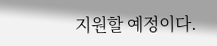지원할 예정이다.